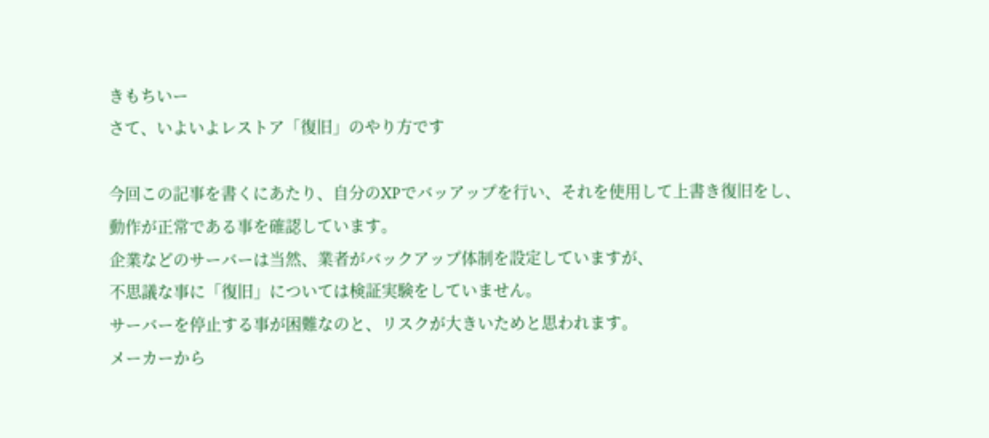きもちいー
さて、いよいよレストア「復旧」のやり方です

今回この記事を書くにあたり、自分のXPでバッアップを行い、それを使用して上書き復旧をし、
動作が正常である事を確認しています。
企業などのサーバーは当然、業者がバックアップ体制を設定していますが、
不思議な事に「復旧」については検証実験をしていません。
サーバーを停止する事が困難なのと、リスクが大きいためと思われます。
メーカーから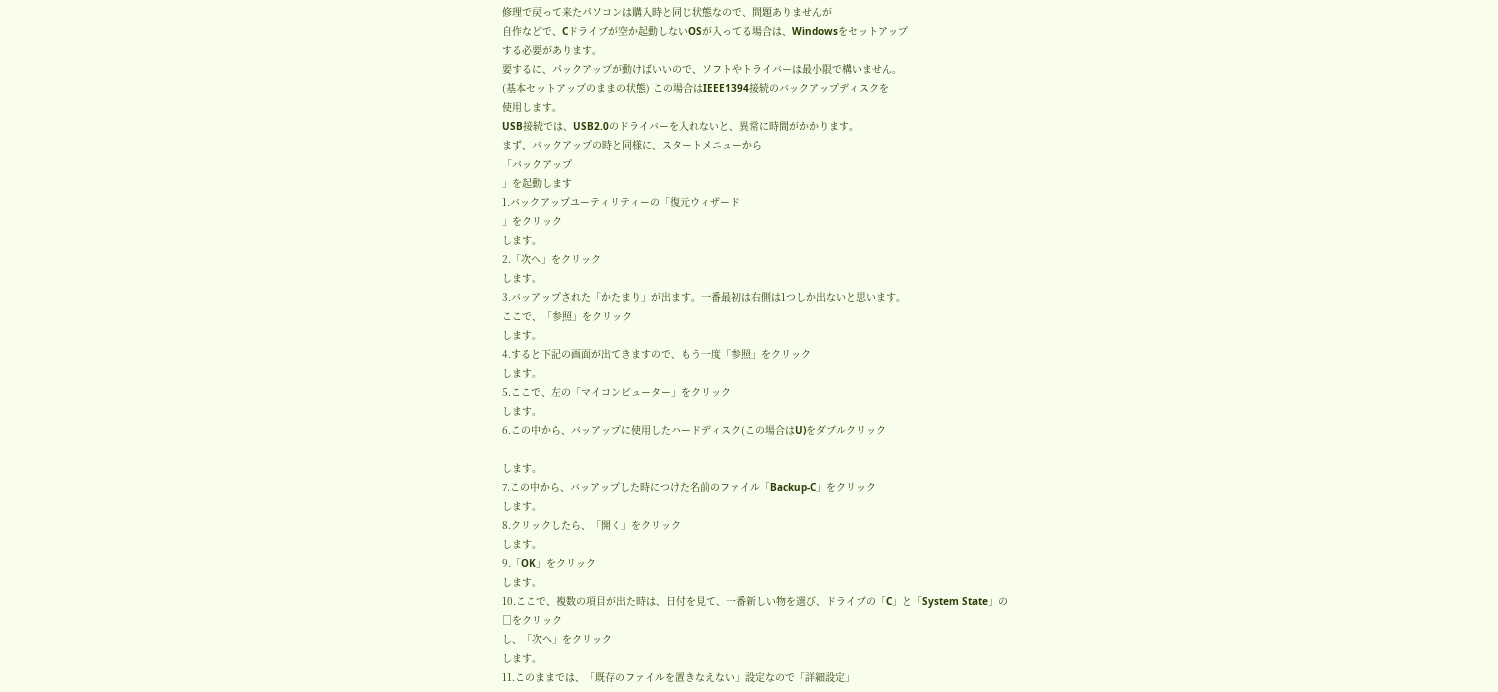修理で戻って来たパソコンは購入時と同じ状態なので、問題ありませんが
自作などで、Cドライブが空か起動しないOSが入ってる場合は、Windowsをセットアップ
する必要があります。
要するに、パックアップが動けばいいので、ソフトやトライバーは最小限で構いません。
(基本セットアップのままの状態) この場合はIEEE1394接続のバックアップディスクを
使用します。
USB接続では、USB2.0のドライバーを入れないと、異常に時間がかかります。
まず、バックアップの時と同様に、スタートメニューから
「バックアップ
」を起動します
1.バックアップユーティリティーの「復元ウィザード
」をクリック
します。
2.「次へ」をクリック
します。
3.バッアップされた「かたまり」が出ます。一番最初は右側は1つしか出ないと思います。
ここで、「参照」をクリック
します。
4.すると下記の画面が出てきますので、もう一度「参照」をクリック
します。
5.ここで、左の「マイコンピューター」をクリック
します。
6.この中から、バッアップに使用したハードディスク(この場合はU)をダブルクリック

します。
7.この中から、バッアップした時につけた名前のファイル「Backup-C」をクリック
します。
8.クリックしたら、「開く」をクリック
します。
9.「OK」をクリック
します。
10.ここで、複数の項目が出た時は、日付を見て、一番新しい物を選び、ドライブの「C」と「System State」の
□をクリック
し、「次へ」をクリック
します。
11.このままでは、「既存のファイルを置きなえない」設定なので「詳細設定」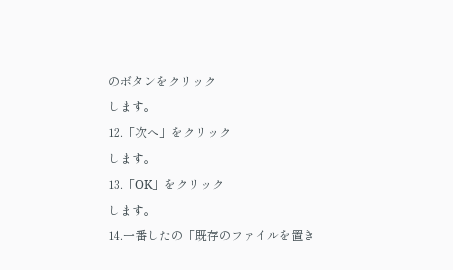のボタンをクリック
します。
12.「次へ」をクリック
します。
13.「OK」をクリック
します。
14.一番したの「既存のファイルを置き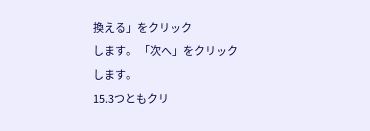換える」をクリック
します。 「次へ」をクリック
します。
15.3つともクリ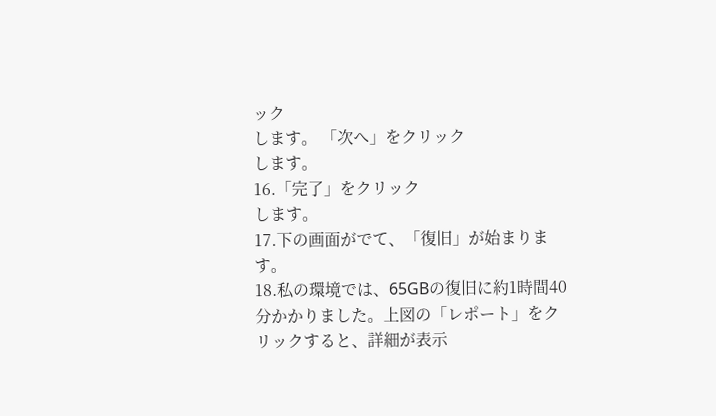ック
します。 「次へ」をクリック
します。
16.「完了」をクリック
します。
17.下の画面がでて、「復旧」が始まります。
18.私の環境では、65GBの復旧に約1時間40分かかりました。上図の「レポート」をクリックすると、詳細が表示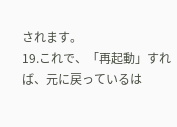されます。
19.これで、「再起動」すれば、元に戻っているは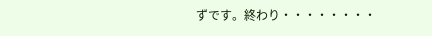ずです。終わり・・・・・・・・